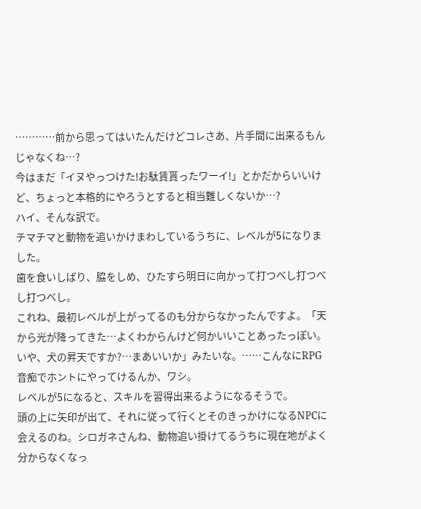…………前から思ってはいたんだけどコレさあ、片手間に出来るもんじゃなくね…?
今はまだ「イヌやっつけた!お駄賃貰ったワーイ!」とかだからいいけど、ちょっと本格的にやろうとすると相当難しくないか…?
ハイ、そんな訳で。
チマチマと動物を追いかけまわしているうちに、レベルが5になりました。
歯を食いしばり、脇をしめ、ひたすら明日に向かって打つべし打つべし打つべし。
これね、最初レベルが上がってるのも分からなかったんですよ。「天から光が降ってきた…よくわからんけど何かいいことあったっぽい。いや、犬の昇天ですか?…まあいいか」みたいな。……こんなにRPG音痴でホントにやってけるんか、ワシ。
レベルが5になると、スキルを習得出来るようになるそうで。
頭の上に矢印が出て、それに従って行くとそのきっかけになるNPCに会えるのね。シロガネさんね、動物追い掛けてるうちに現在地がよく分からなくなっ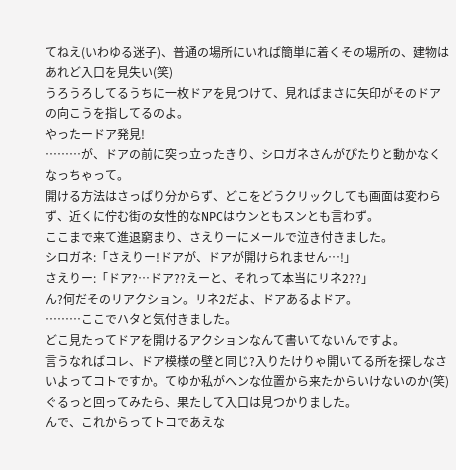てねえ(いわゆる迷子)、普通の場所にいれば簡単に着くその場所の、建物はあれど入口を見失い(笑)
うろうろしてるうちに一枚ドアを見つけて、見ればまさに矢印がそのドアの向こうを指してるのよ。
やったードア発見!
………が、ドアの前に突っ立ったきり、シロガネさんがぴたりと動かなくなっちゃって。
開ける方法はさっぱり分からず、どこをどうクリックしても画面は変わらず、近くに佇む街の女性的なNPCはウンともスンとも言わず。
ここまで来て進退窮まり、さえりーにメールで泣き付きました。
シロガネ:「さえりー!ドアが、ドアが開けられません…!」
さえりー:「ドア?…ドア??えーと、それって本当にリネ2??」
ん?何だそのリアクション。リネ2だよ、ドアあるよドア。
………ここでハタと気付きました。
どこ見たってドアを開けるアクションなんて書いてないんですよ。
言うなればコレ、ドア模様の壁と同じ?入りたけりゃ開いてる所を探しなさいよってコトですか。てゆか私がヘンな位置から来たからいけないのか(笑)
ぐるっと回ってみたら、果たして入口は見つかりました。
んで、これからってトコであえな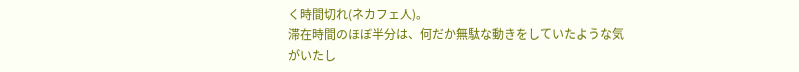く時間切れ(ネカフェ人)。
滞在時間のほぼ半分は、何だか無駄な動きをしていたような気がいたし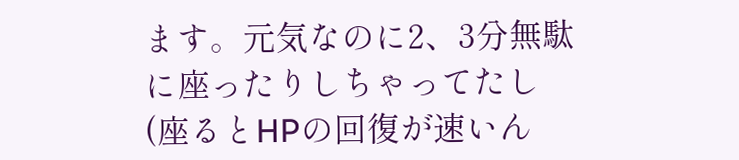ます。元気なのに2、3分無駄に座ったりしちゃってたし(座るとHPの回復が速いん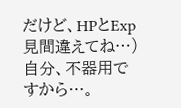だけど、HPとExp見間違えてね…)
自分、不器用ですから…。